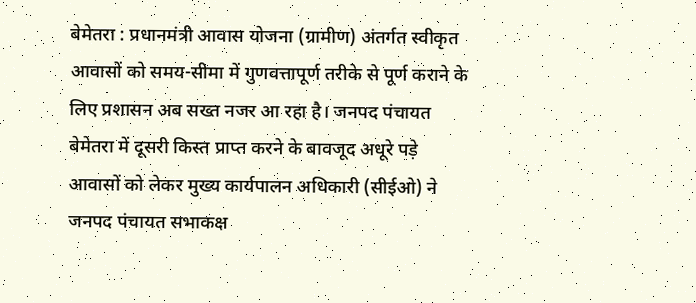बेमेतरा : प्रधानमंत्री आवास योजना (ग्रामीण) अंतर्गत स्वीकृत आवासों को समय-सीमा में गुणवत्तापूर्ण तरीके से पूर्ण कराने के लिए प्रशासन अब सख्त नजर आ रहा है। जनपद पंचायत बेमेतरा में दूसरी किस्त प्राप्त करने के बावजूद अधूरे पड़े आवासों को लेकर मुख्य कार्यपालन अधिकारी (सीईओ) ने जनपद पंचायत सभाकक्ष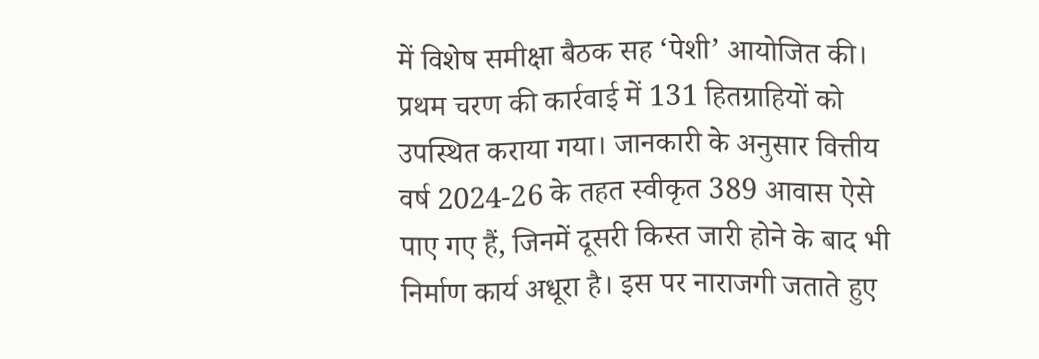में विशेष समीक्षा बैठक सह ‘पेशी’ आयोजित की।
प्रथम चरण की कार्रवाई में 131 हितग्राहियों को उपस्थित कराया गया। जानकारी के अनुसार वित्तीय वर्ष 2024-26 के तहत स्वीकृत 389 आवास ऐसे पाए गए हैं, जिनमें दूसरी किस्त जारी होने के बाद भी निर्माण कार्य अधूरा है। इस पर नाराजगी जताते हुए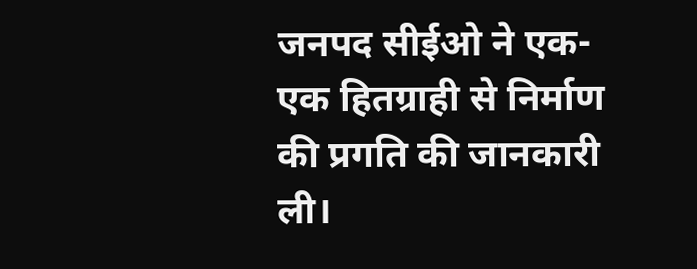जनपद सीईओ ने एक-एक हितग्राही से निर्माण की प्रगति की जानकारी ली।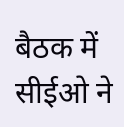बैठक में सीईओ ने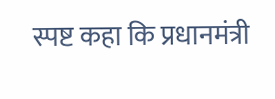स्पष्ट कहा कि प्रधानमंत्री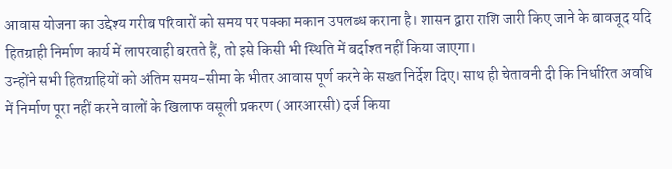आवास योजना का उद्देश्य गरीब परिवारों को समय पर पक्का मकान उपलब्ध कराना है। शासन द्वारा राशि जारी किए जाने के बावजूद यदि हितग्राही निर्माण कार्य में लापरवाही बरतते हैं, तो इसे किसी भी स्थिति में बर्दाश्त नहीं किया जाएगा।
उन्होंने सभी हितग्राहियों को अंतिम समय-सीमा के भीतर आवास पूर्ण करने के सख्त निर्देश दिए। साथ ही चेतावनी दी कि निर्धारित अवधि में निर्माण पूरा नहीं करने वालों के खिलाफ वसूली प्रकरण (आरआरसी) दर्ज किया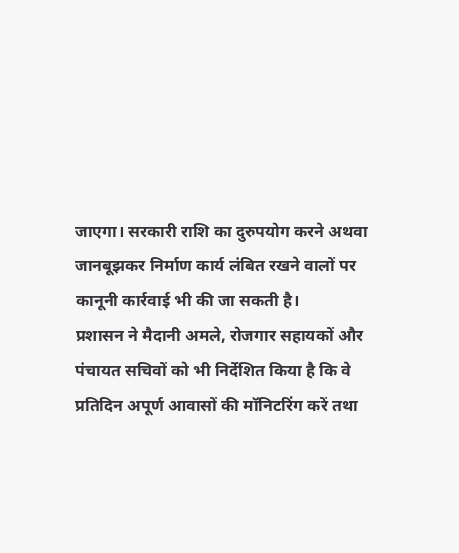जाएगा। सरकारी राशि का दुरुपयोग करने अथवा जानबूझकर निर्माण कार्य लंबित रखने वालों पर कानूनी कार्रवाई भी की जा सकती है।
प्रशासन ने मैदानी अमले, रोजगार सहायकों और पंचायत सचिवों को भी निर्देशित किया है कि वे प्रतिदिन अपूर्ण आवासों की मॉनिटरिंग करें तथा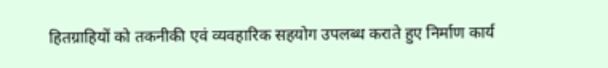हितग्राहियों को तकनीकी एवं व्यवहारिक सहयोग उपलब्ध कराते हुए निर्माण कार्य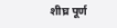शीघ्र पूर्ण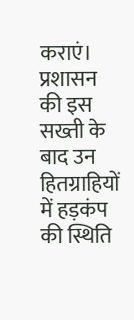कराएं।
प्रशासन की इस सख्ती के बाद उन हितग्राहियों में हड़कंप की स्थिति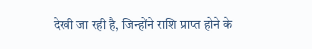देखी जा रही है, जिन्होंने राशि प्राप्त होने के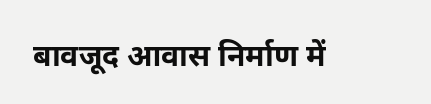बावजूद आवास निर्माण में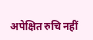अपेक्षित रुचि नहीं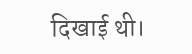दिखाई थी।